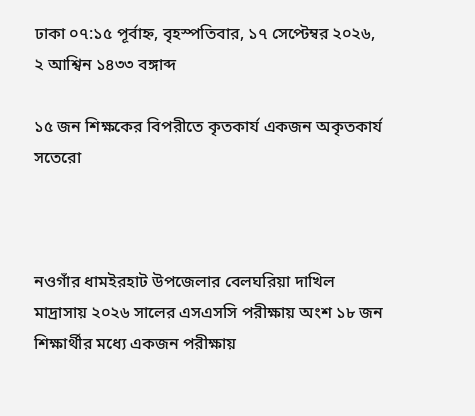ঢাকা ০৭:১৫ পূর্বাহ্ন, বৃহস্পতিবার, ১৭ সেপ্টেম্বর ২০২৬, ২ আশ্বিন ১৪৩৩ বঙ্গাব্দ

১৫ জন শিক্ষকের বিপরীতে কৃতকার্য একজন অকৃতকার্য সতেরো



নওগাঁর ধামইরহাট উপজেলার বেলঘরিয়া দাখিল মাদ্রাসায় ২০২৬ সালের এসএসসি পরীক্ষায় অংশ ১৮ জন শিক্ষার্থীর মধ্যে একজন পরীক্ষায়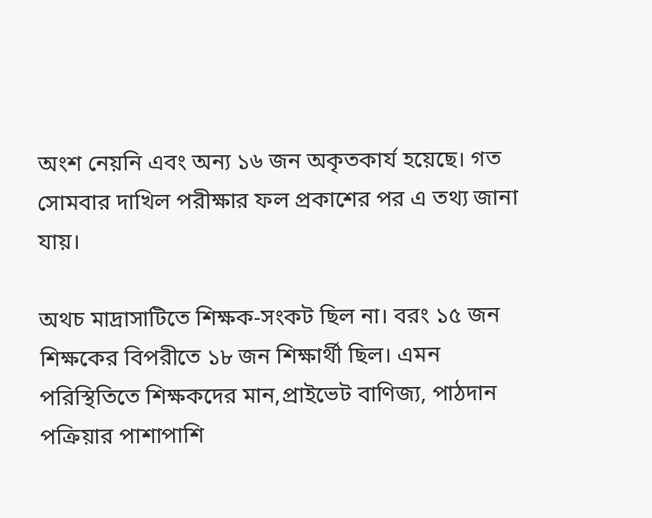অংশ নেয়নি এবং অন্য ১৬ জন অকৃতকার্য হয়েছে। গত সোমবার দাখিল পরীক্ষার ফল প্রকাশের পর এ তথ্য জানা যায়।

অথচ মাদ্রাসাটিতে শিক্ষক-সংকট ছিল না। বরং ১৫ জন শিক্ষকের বিপরীতে ১৮ জন শিক্ষার্থী ছিল। এমন পরিস্থিতিতে শিক্ষকদের মান,প্রাইভেট বাণিজ্য, পাঠদান পক্রিয়ার পাশাপাশি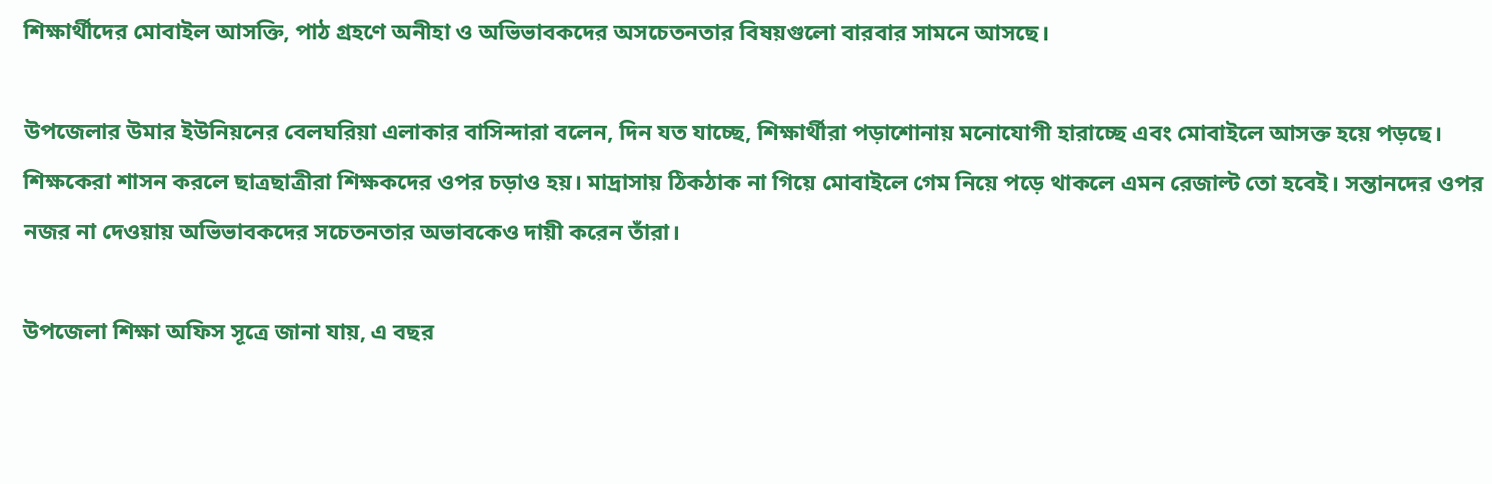শিক্ষার্থীদের মোবাইল আসক্তি, পাঠ গ্রহণে অনীহা ও অভিভাবকদের অসচেতনতার বিষয়গুলো বারবার সামনে আসছে।

উপজেলার উমার ইউনিয়নের বেলঘরিয়া এলাকার বাসিন্দারা বলেন, দিন যত যাচ্ছে, শিক্ষার্থীরা পড়াশোনায় মনোযোগী হারাচ্ছে এবং মোবাইলে আসক্ত হয়ে পড়ছে। শিক্ষকেরা শাসন করলে ছাত্রছাত্রীরা শিক্ষকদের ওপর চড়াও হয়। মাদ্রাসায় ঠিকঠাক না গিয়ে মোবাইলে গেম নিয়ে পড়ে থাকলে এমন রেজাল্ট তো হবেই। সন্তানদের ওপর নজর না দেওয়ায় অভিভাবকদের সচেতনতার অভাবকেও দায়ী করেন তাঁরা।

উপজেলা শিক্ষা অফিস সূত্রে জানা যায়, এ বছর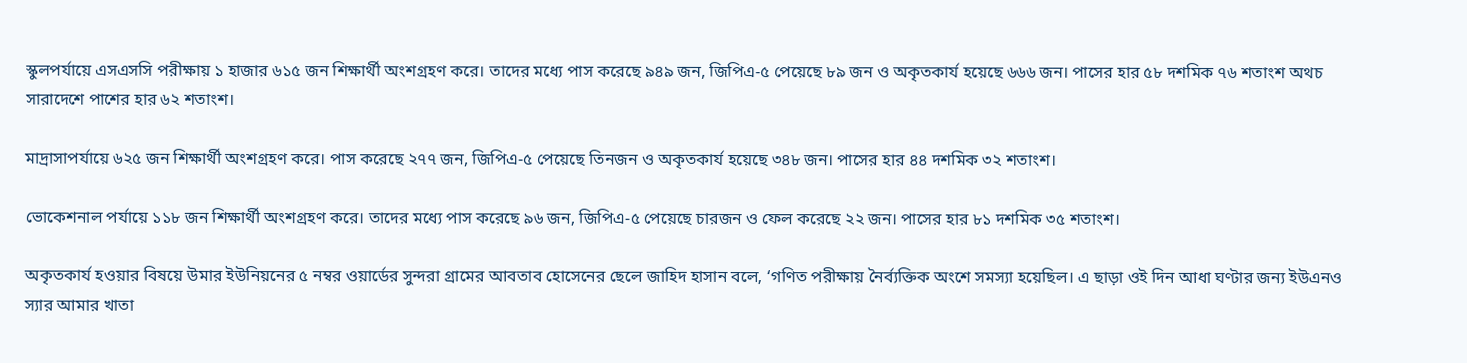স্কুলপর্যায়ে এসএসসি পরীক্ষায় ১ হাজার ৬১৫ জন শিক্ষার্থী অংশগ্রহণ করে। তাদের মধ্যে পাস করেছে ৯৪৯ জন, জিপিএ-৫ পেয়েছে ৮৯ জন ও অকৃতকার্য হয়েছে ৬৬৬ জন। পাসের হার ৫৮ দশমিক ৭৬ শতাংশ অথচ সারাদেশে পাশের হার ৬২ শতাংশ।

মাদ্রাসাপর্যায়ে ৬২৫ জন শিক্ষার্থী অংশগ্রহণ করে। পাস করেছে ২৭৭ জন, জিপিএ-৫ পেয়েছে তিনজন ও অকৃতকার্য হয়েছে ৩৪৮ জন। পাসের হার ৪৪ দশমিক ৩২ শতাংশ।

ভোকেশনাল পর্যায়ে ১১৮ জন শিক্ষার্থী অংশগ্রহণ করে। তাদের মধ্যে পাস করেছে ৯৬ জন, জিপিএ-৫ পেয়েছে চারজন ও ফেল করেছে ২২ জন। পাসের হার ৮১ দশমিক ৩৫ শতাংশ।

অকৃতকার্য হওয়ার বিষয়ে উমার ইউনিয়নের ৫ নম্বর ওয়ার্ডের সুন্দরা গ্রামের আবতাব হোসেনের ছেলে জাহিদ হাসান বলে, ‘গণিত পরীক্ষায় নৈর্ব্যক্তিক অংশে সমস্যা হয়েছিল। এ ছাড়া ওই দিন আধা ঘণ্টার জন্য ইউএনও স্যার আমার খাতা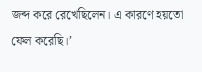জব্দ করে রেখেছিলেন। এ কারণে হয়তো ফেল করেছি।’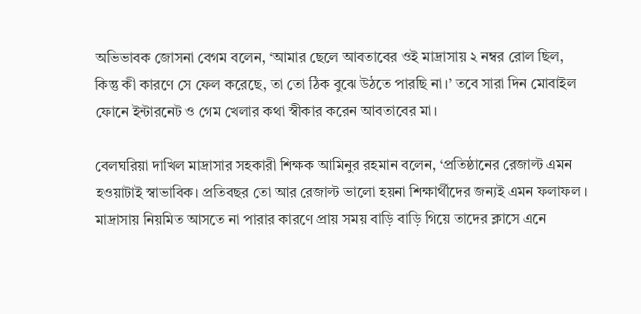অভিভাবক জোসনা বেগম বলেন, ‘আমার ছেলে আবতাবের ওই মাদ্রাসায় ২ নম্বর রোল ছিল, কিন্তু কী কারণে সে ফেল করেছে, তা তো ঠিক বুঝে উঠতে পারছি না।’ তবে সারা দিন মোবাইল ফোনে ইন্টারনেট ও গেম খেলার কথা স্বীকার করেন আবতাবের মা।

বেলঘরিয়া দাখিল মাদ্রাসার সহকারী শিক্ষক আমিনুর রহমান বলেন, ‘প্রতিষ্ঠানের রেজাল্ট এমন হওয়াটাই স্বাভাবিক। প্রতিবছর তো আর রেজাল্ট ভালো হয়না শিক্ষার্থীদের জন্যই এমন ফলাফল । মাদ্রাসায় নিয়মিত আসতে না পারার কারণে প্রায় সময় বাড়ি বাড়ি গিয়ে তাদের ক্লাসে এনে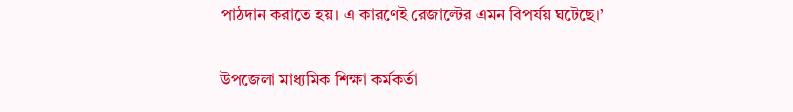পাঠদান করাতে হয়। এ কারণেই রেজাল্টের এমন বিপর্যয় ঘটেছে।’

উপজেলা মাধ্যমিক শিক্ষা কর্মকর্তা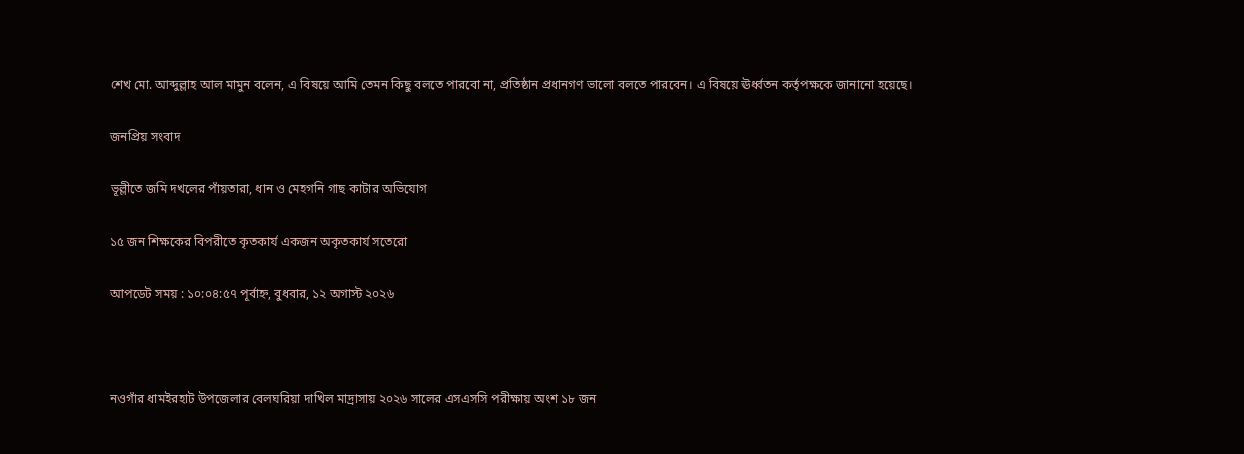শেখ মো. আব্দুল্লাহ আল মামুন বলেন, এ বিষয়ে আমি তেমন কিছু বলতে পারবো না, প্রতিষ্ঠান প্রধানগণ ভালো বলতে পারবেন। এ বিষয়ে ঊর্ধ্বতন কর্তৃপক্ষকে জানানো হয়েছে।

জনপ্রিয় সংবাদ

ভূল্লীতে জমি দখলের পাঁয়তারা, ধান ও মেহগনি গাছ কাটার অভিযোগ

১৫ জন শিক্ষকের বিপরীতে কৃতকার্য একজন অকৃতকার্য সতেরো

আপডেট সময় : ১০:০৪:৫৭ পূর্বাহ্ন, বুধবার, ১২ অগাস্ট ২০২৬



নওগাঁর ধামইরহাট উপজেলার বেলঘরিয়া দাখিল মাদ্রাসায় ২০২৬ সালের এসএসসি পরীক্ষায় অংশ ১৮ জন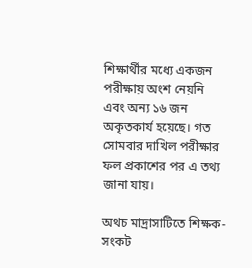শিক্ষার্থীর মধ্যে একজন পরীক্ষায় অংশ নেয়নি এবং অন্য ১৬ জন অকৃতকার্য হয়েছে। গত সোমবার দাখিল পরীক্ষার ফল প্রকাশের পর এ তথ্য জানা যায়।

অথচ মাদ্রাসাটিতে শিক্ষক-সংকট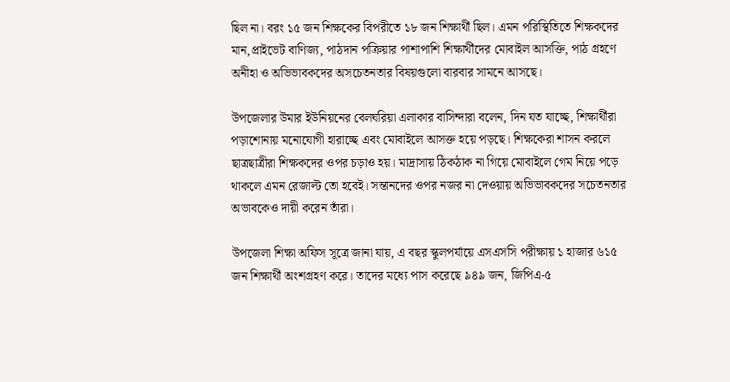ছিল না। বরং ১৫ জন শিক্ষকের বিপরীতে ১৮ জন শিক্ষার্থী ছিল। এমন পরিস্থিতিতে শিক্ষকদের মান,প্রাইভেট বাণিজ্য, পাঠদান পক্রিয়ার পাশাপাশি শিক্ষার্থীদের মোবাইল আসক্তি, পাঠ গ্রহণে অনীহা ও অভিভাবকদের অসচেতনতার বিষয়গুলো বারবার সামনে আসছে।

উপজেলার উমার ইউনিয়নের বেলঘরিয়া এলাকার বাসিন্দারা বলেন, দিন যত যাচ্ছে, শিক্ষার্থীরা পড়াশোনায় মনোযোগী হারাচ্ছে এবং মোবাইলে আসক্ত হয়ে পড়ছে। শিক্ষকেরা শাসন করলে ছাত্রছাত্রীরা শিক্ষকদের ওপর চড়াও হয়। মাদ্রাসায় ঠিকঠাক না গিয়ে মোবাইলে গেম নিয়ে পড়ে থাকলে এমন রেজাল্ট তো হবেই। সন্তানদের ওপর নজর না দেওয়ায় অভিভাবকদের সচেতনতার অভাবকেও দায়ী করেন তাঁরা।

উপজেলা শিক্ষা অফিস সূত্রে জানা যায়, এ বছর স্কুলপর্যায়ে এসএসসি পরীক্ষায় ১ হাজার ৬১৫ জন শিক্ষার্থী অংশগ্রহণ করে। তাদের মধ্যে পাস করেছে ৯৪৯ জন, জিপিএ-৫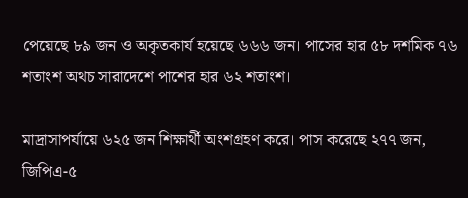পেয়েছে ৮৯ জন ও অকৃতকার্য হয়েছে ৬৬৬ জন। পাসের হার ৫৮ দশমিক ৭৬ শতাংশ অথচ সারাদেশে পাশের হার ৬২ শতাংশ।

মাদ্রাসাপর্যায়ে ৬২৫ জন শিক্ষার্থী অংশগ্রহণ করে। পাস করেছে ২৭৭ জন, জিপিএ-৫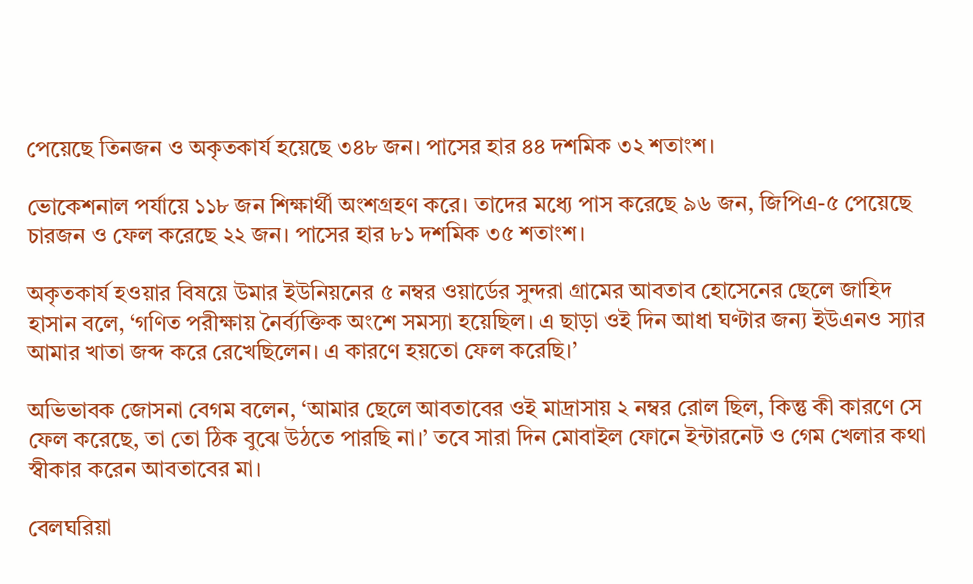পেয়েছে তিনজন ও অকৃতকার্য হয়েছে ৩৪৮ জন। পাসের হার ৪৪ দশমিক ৩২ শতাংশ।

ভোকেশনাল পর্যায়ে ১১৮ জন শিক্ষার্থী অংশগ্রহণ করে। তাদের মধ্যে পাস করেছে ৯৬ জন, জিপিএ-৫ পেয়েছে চারজন ও ফেল করেছে ২২ জন। পাসের হার ৮১ দশমিক ৩৫ শতাংশ।

অকৃতকার্য হওয়ার বিষয়ে উমার ইউনিয়নের ৫ নম্বর ওয়ার্ডের সুন্দরা গ্রামের আবতাব হোসেনের ছেলে জাহিদ হাসান বলে, ‘গণিত পরীক্ষায় নৈর্ব্যক্তিক অংশে সমস্যা হয়েছিল। এ ছাড়া ওই দিন আধা ঘণ্টার জন্য ইউএনও স্যার আমার খাতা জব্দ করে রেখেছিলেন। এ কারণে হয়তো ফেল করেছি।’

অভিভাবক জোসনা বেগম বলেন, ‘আমার ছেলে আবতাবের ওই মাদ্রাসায় ২ নম্বর রোল ছিল, কিন্তু কী কারণে সে ফেল করেছে, তা তো ঠিক বুঝে উঠতে পারছি না।’ তবে সারা দিন মোবাইল ফোনে ইন্টারনেট ও গেম খেলার কথা স্বীকার করেন আবতাবের মা।

বেলঘরিয়া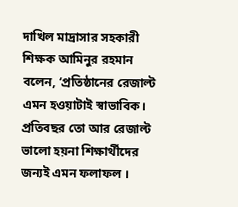দাখিল মাদ্রাসার সহকারী শিক্ষক আমিনুর রহমান বলেন, ‘প্রতিষ্ঠানের রেজাল্ট এমন হওয়াটাই স্বাভাবিক। প্রতিবছর তো আর রেজাল্ট ভালো হয়না শিক্ষার্থীদের জন্যই এমন ফলাফল ।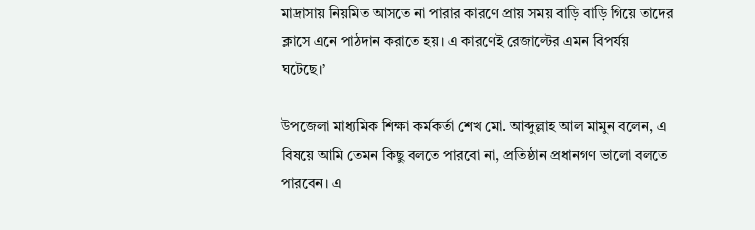মাদ্রাসায় নিয়মিত আসতে না পারার কারণে প্রায় সময় বাড়ি বাড়ি গিয়ে তাদের ক্লাসে এনে পাঠদান করাতে হয়। এ কারণেই রেজাল্টের এমন বিপর্যয় ঘটেছে।’

উপজেলা মাধ্যমিক শিক্ষা কর্মকর্তা শেখ মো. আব্দুল্লাহ আল মামুন বলেন, এ বিষয়ে আমি তেমন কিছু বলতে পারবো না, প্রতিষ্ঠান প্রধানগণ ভালো বলতে পারবেন। এ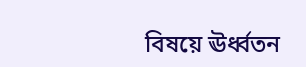বিষয়ে ঊর্ধ্বতন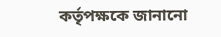কর্তৃপক্ষকে জানানো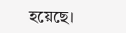হয়েছে।